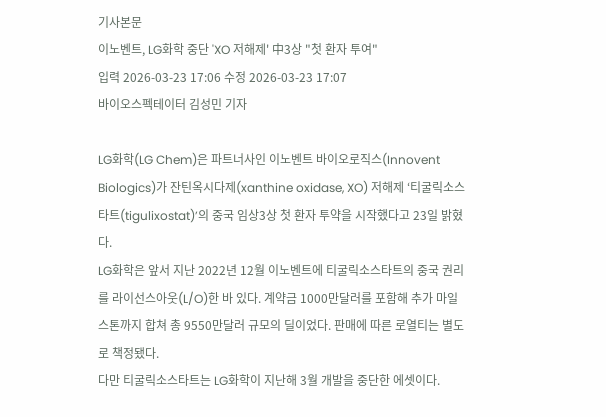기사본문
이노벤트, LG화학 중단 'XO 저해제' 中3상 "첫 환자 투여"
입력 2026-03-23 17:06 수정 2026-03-23 17:07
바이오스펙테이터 김성민 기자

LG화학(LG Chem)은 파트너사인 이노벤트 바이오로직스(Innovent Biologics)가 잔틴옥시다제(xanthine oxidase, XO) 저해제 ‘티굴릭소스타트(tigulixostat)’의 중국 임상3상 첫 환자 투약을 시작했다고 23일 밝혔다.
LG화학은 앞서 지난 2022년 12월 이노벤트에 티굴릭소스타트의 중국 권리를 라이선스아웃(L/O)한 바 있다. 계약금 1000만달러를 포함해 추가 마일스톤까지 합쳐 총 9550만달러 규모의 딜이었다. 판매에 따른 로열티는 별도로 책정됐다.
다만 티굴릭소스타트는 LG화학이 지난해 3월 개발을 중단한 에셋이다.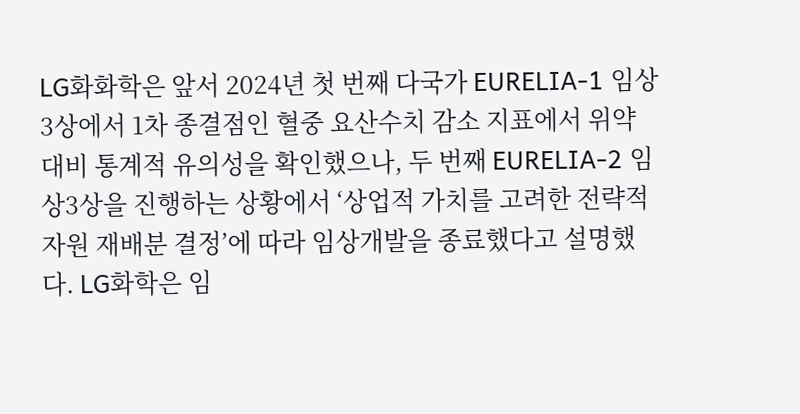LG화화학은 앞서 2024년 첫 번째 다국가 EURELIA-1 임상3상에서 1차 종결점인 혈중 요산수치 감소 지표에서 위약 대비 통계적 유의성을 확인했으나, 두 번째 EURELIA-2 임상3상을 진행하는 상황에서 ‘상업적 가치를 고려한 전략적 자원 재배분 결정’에 따라 임상개발을 종료했다고 설명했다. LG화학은 임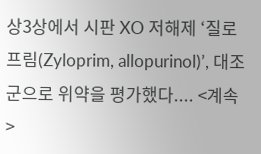상3상에서 시판 XO 저해제 ‘질로프림(Zyloprim, allopurinol)’, 대조군으로 위약을 평가했다.... <계속>